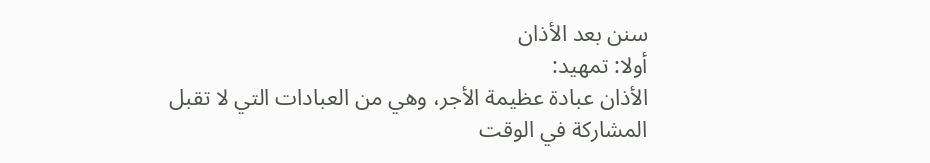سنن بعد الأذان
أولا: تمهيد:
الأذان عبادة عظيمة الأجر، وهي من العبادات التي لا تقبل المشاركة في الوقت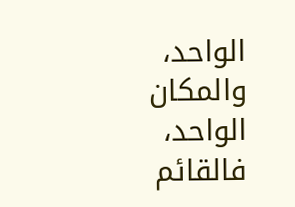الواحد، والمكان الواحد، فالقائم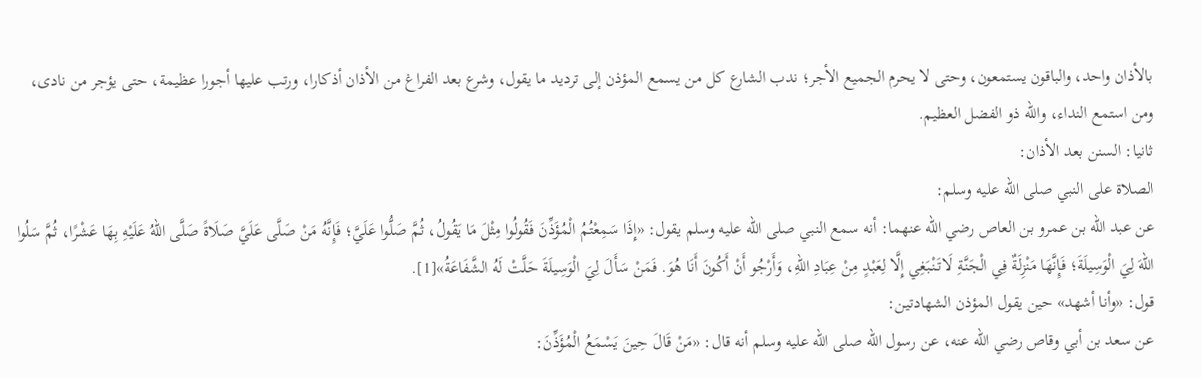بالأذان واحد، والباقون يستمعون، وحتى لا يحرم الجميع الأجر؛ ندب الشارع كل من يسمع المؤذن إلى ترديد ما يقول، وشرع بعد الفراغ من الأذان أذكارا، ورتب عليها أجورا عظيمة، حتى يؤجر من نادى، ومن استمع النداء، والله ذو الفضل العظيم.
ثانيا: السنن بعد الأذان:
الصلاة على النبي صلى الله عليه وسلم:
عن عبد الله بن عمرو بن العاص رضي الله عنهما: أنه سمع النبي صلى الله عليه وسلم يقول: «إِذَا سَمِعْتُمُ الْمُؤَذِّنَ فَقُولُوا مِثْلَ مَا يَقُولُ، ثُمَّ صَلُّوا عَلَيَّ؛ فَإِنَّهُ مَنْ صَلَّى عَلَيَّ صَلَاةً صَلَّى اللهُ عَلَيْهِ بِهَا عَشْرًا، ثُمَّ سَلُوا اللهَ لِيَ الْوَسِيلَةَ؛ فَإِنَّهَا مَنْزِلَةٌ فِي الْجَنَّةِ لَاتَنْبَغِي إِلَّا لِعَبْدٍ مِنْ عِبَادِ اللهِ، وَأَرْجُو أَنْ أَكُونَ أَنَا هُوَ. فَمَنْ سَأَلَ لِيَ الْوَسِيلَةَ حَلَّتْ لَهُ الشَّفَاعَةُ»[1].
قول: «وأنا أشهد» حين يقول المؤذن الشهادتين:
عن سعد بن أبي وقاص رضي الله عنه، عن رسول الله صلى الله عليه وسلم أنه قال: «مَنْ قَالَ حِينَ يَسْمَعُ الْمُؤَذِّنَ: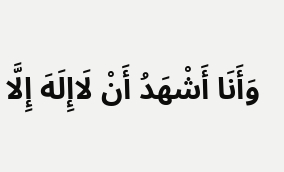وَأَنَا أَشْهَدُ أَنْ لَاإِلَهَ إِلَّا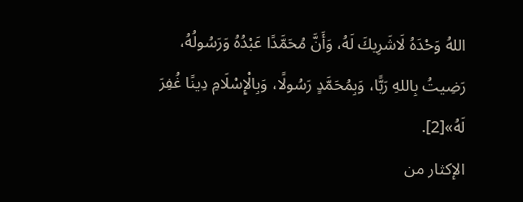اللهُ وَحْدَهُ لَاشَرِيكَ لَهُ، وَأَنَّ مُحَمَّدًا عَبْدُهُ وَرَسُولُهُ، رَضِيتُ بِاللهِ رَبًّا، وَبِمُحَمَّدٍ رَسُولًا، وَبِالْإِسْلَامِ دِينًا غُفِرَ لَهُ»[2].
الإكثار من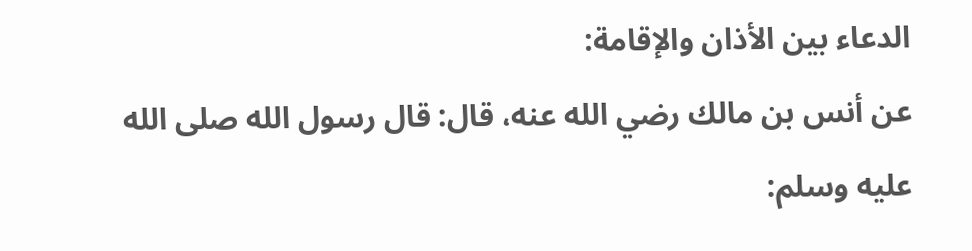الدعاء بين الأذان والإقامة:
عن أنس بن مالك رضي الله عنه، قال: قال رسول الله صلى الله عليه وسلم: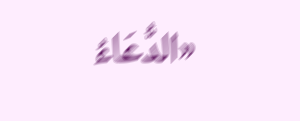«الدُّعَاءُ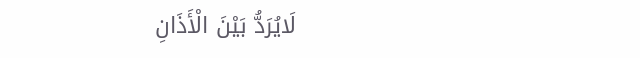لَايُرَدُّ بَيْنَ الْأَذَانِ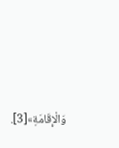وَالْإِقَامَةِ»[3].